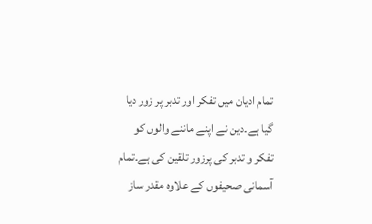تمام ادیان میں تفکر اور تدبر پر زور دیا گیا ہے۔دین نے اپنے ماننے والوں کو تفکر و تدبر کی پرزور تلقین کی ہے۔تمام آسمانی صحیفوں کے علاوہ مقدر ساز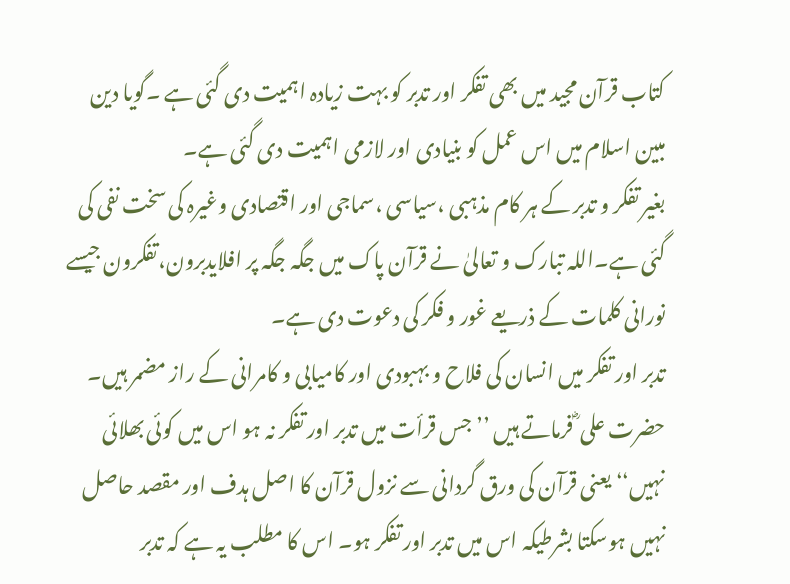کتاب قرآن مجید میں بھی تفکر اور تدبر کو بہت زیادہ اہمیت دی گئی ہے ۔گویا دین مبین اسلام میں اس عمل کو بنیادی اور لازمی اہمیت دی گئی ہے۔
بغیر تفکر و تدبر کے ہر کام مذہبی ،سیاسی ،سماجی اور اقتصادی وغیرہ کی سخت نفی کی گئی ہے۔اللہ تبارک و تعالیٰ نے قرآن پاک میں جگہ جگہ پر افلایدبرون،تفکرون جیسے نورانی کلمات کے ذریعے غور و فکر کی دعوت دی ہے۔
تدبر اور تفکر میں انسان کی فلاح و بہبودی اور کامیابی و کامرانی کے راز مضمر ہیں۔ حضرت علی ؓ فرماتے ہیں ’’جس قرأت میں تدبر اور تفکر نہ ہو اس میں کوئی بھلائی نہیں‘‘ یعنی قرآن کی ورق گردانی سے نزول قرآن کا اصل ہدف اور مقصد حاصل نہیں ہوسکتا بشرطیکہ اس میں تدبر اور تفکر ہو۔ اس کا مطلب یہ ہے کہ تدبر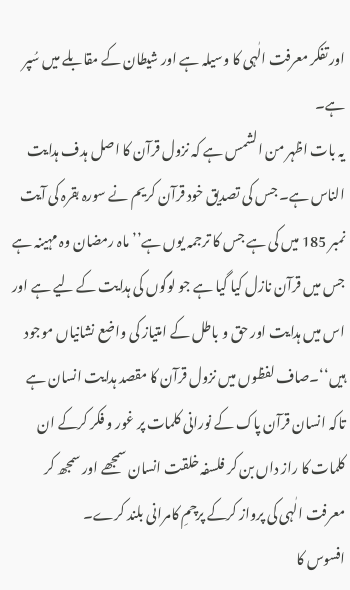اور تفکر معرفت الٰہی کا وسیلہ ہے اور شیطان کے مقابلے میں سُپر ہے۔
یہ بات اظہر من الشمس ہے کہ نزول قرآن کا اصل ہدف ہدایت الناس ہے۔ جس کی تصدیق خود قرآن کریم نے سورہ بقرہ کی آیت نمبر 185 میں کی ہے جس کا ترجمہ یوں ہے’’ماہ رمضان وہ مہینہ ہے جس میں قرآن نازل کیا گیا ہے جو لوگوں کی ہدایت کے لیے ہے اور اس میں ہدایت اور حق و باطل کے امتیاز کی واضع نشانیاں موجود ہیں‘‘۔صاف لفظوں میں نزول قرآن کا مقصد ہدایت انسان ہے تاکہ انسان قرآن پاک کے نورانی کلمات پر غور و فکر کرکے ان کلمات کا راز داں بن کر فلسفہ خلقت انسان سمجھے اور سمجھ کر معرفت الٰہی کی پرواز کرکے پرچمِ کامرانی بلند کرے۔
افسوس کا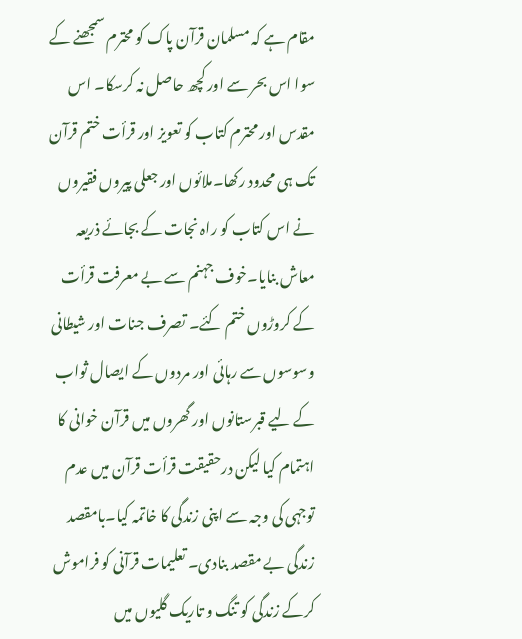مقام ہے کہ مسلمان قرآن پاک کو محترم سمجھنے کے سوا اس بحر سے اور کچھ حاصل نہ کرسکا۔ اس مقدس اور محترم کتاب کو تعویز اور قرأت ختم قرآن تک ہی محدود رکھا۔ملائوں اور جعلی پیروں فقیروں نے اس کتاب کو راہ نجات کے بجائے ذریعہ معاش بنایا۔خوف جہنم سے بے معرفت قرأت کے کروڑوں ختم کئے۔ تصرف جنات اور شیطانی وسوسوں سے رہائی اور مردوں کے ایصال ثواب کے لیے قبرستانوں اور گھروں میں قرآن خوانی کا اہتمام کیا لیکن درحقیقت قرأت قرآن میں عدم توجہی کی وجہ سے اپنی زندگی کا خاتمہ کیا۔بامقصد زندگی بے مقصد بنادی۔ تعلیمات قرآنی کو فراموش کرکے زندگی کو تنگ و تاریک گلیوں میں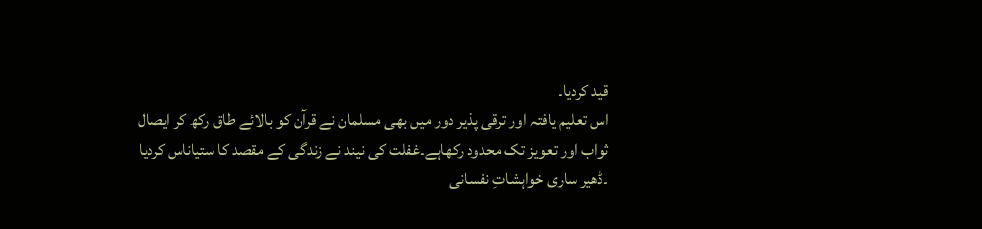قید کردیا۔
اس تعلیم یافتہ اور ترقی پذیر دور میں بھی مسلمان نے قرآن کو بالائے طاق رکھ کر ایصال ثواب اور تعویز تک محدود رکھاہے۔غفلت کی نیند نے زندگی کے مقصد کا ستیاناس کردیا ۔ڈھیر ساری خواہشاتِ نفسانی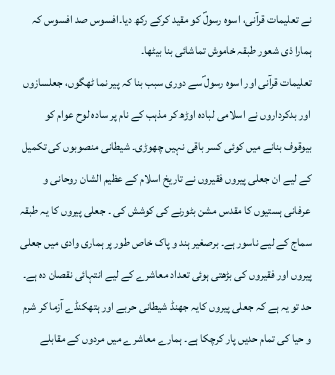نے تعلیمات قرآنی، اسوہ رسولؐ کو مقید کرکے رکھ دیا۔افسوس صد افسوس کہ ہمارا ذی شعور طبقہ خاموش تماشائی بنا بیٹھا۔
تعلیمات قرآنی اور اسوہ رسول ؐسے دوری سبب بنا کہ پیر نما ٹھگوں، جعلسازوں اور بدکرداروں نے اسلامی لبادہ اوڑھ کر مذہب کے نام پر سادہ لوح عوام کو بیوقوف بنانے میں کوئی کسر باقی نہیں چھوڑی۔ شیطانی منصوبوں کی تکمیل کے لیے ان جعلی پیروں فقیروں نے تاریخ اسلام کے عظیم الشان روحانی و عرفانی ہستیوں کا مقدس مشن بٹورنے کی کوشش کی ۔ جعلی پیروں کا یہ طبقہ سماج کے لیے ناسور ہے۔ برصغیر ہند و پاک خاص طور پر ہماری وادی میں جعلی پیروں اور فقیروں کی بڑھتی ہوئی تعداد معاشرے کے لیے انتہائی نقصان دہ ہے۔ حد تو یہ ہے کہ جعلی پیروں کایہ جھنڈ شیطانی حربے اور ہتھکنڈے آزما کر شرم و حیا کی تمام حدیں پار کرچکا ہے۔ ہمارے معاشرے میں مردوں کے مقابلے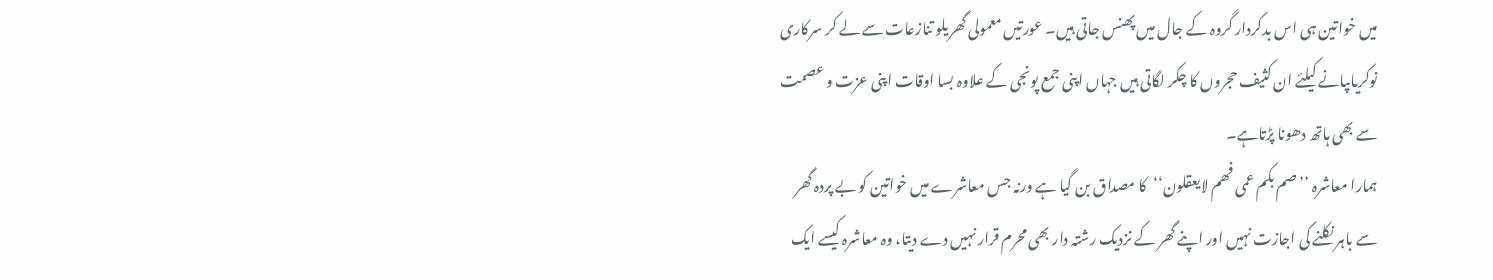میں خواتین ہی اس بدکردار گروہ کے جال میں پھنس جاتی ہیں۔ عورتیں معمولی گھریلو تنازعات سے لے کر سرکاری نوکریاںپانے کیلئے ان کثیف حجروں کا چکر لگاتی ہیں جہاں اپنی جمع پونجی کے علاوہ بسا اوقات اپنی عزت و عصمت سے بھی ہاتھ دھونا پڑتاہے۔
ہمارا معاشرہ ’’صم بکم عمی فھم لایعقلون‘‘کا مصداق بن گیا ہے ورنہ جس معاشرے میں خواتین کو بے پردہ گھر سے باہر نکلنے کی اجازت نہیں اور اپنے گھر کے نزدیک رشتہ دار بھی محرم قرار نہیں دے دیتا، وہ معاشرہ کیسے ایک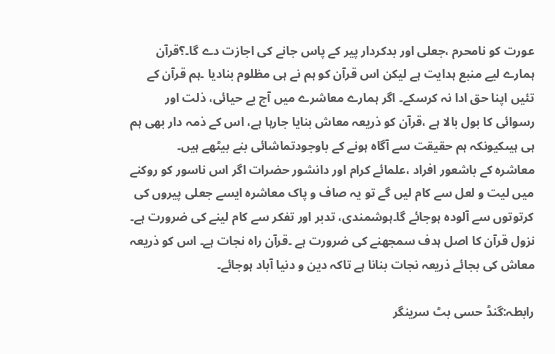عورت کو نامحرم ،جعلی اور بدکردار پیر کے پاس جانے کی اجازت دے گا۔؟قرآن ہمارے لیے منبع ہدایت ہے لیکن اس قرآن کو ہم نے ہی مظلوم بنادیا ۔ہم قرآن کے تئیں اپنا حق ادا نہ کرسکے۔ اگر ہمارے معاشرے میں آج بے حیائی، ذلت اور رسوائی کا بول بالا ہے ،قرآن کو ذریعہ معاش بنایا جارہا ہے، اس کے ذمہ دار بھی ہم ہی ہیںکیونکہ ہم حقیقت سے آگاہ ہونے کے باوجودتماشائی بنے بیٹھے ہیں۔
معاشرہ کے باشعور افراد ،علمائے کرام اور دانشور حضرات اگر اس ناسور کو روکنے میں لیت و لعل سے کام لیں گے تو یہ صاف و پاک معاشرہ ایسے جعلی پیروں کی کرتوتوں سے آلودہ ہوجائے گا۔ہوشمندی، تدبر اور تفکر سے کام لینے کی ضرورت ہے۔ نزول قرآن کا اصل ہدف سمجھنے کی ضرورت ہے ۔قرآن راہ نجات ہے۔ اس کو ذریعہ معاش کی بجائے ذریعہ نجات بنانا ہے تاکہ دین و دنیا آباد ہوجائے۔

رابطہ:گنڈ حسی بٹ سرینگر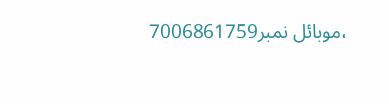،موبائل نمبر7006861759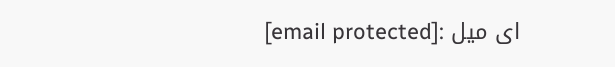ای میل :[email protected]